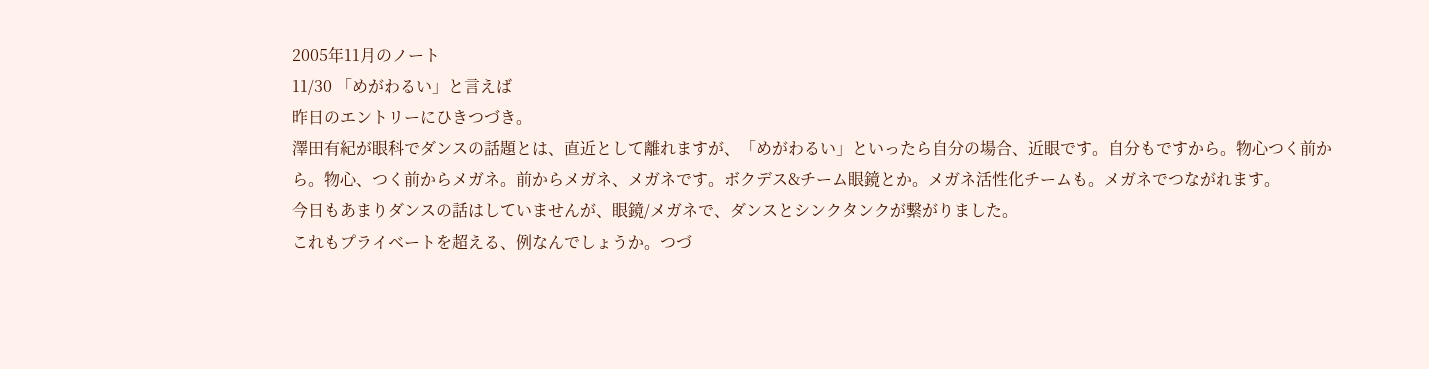2005年11月のノート
11/30 「めがわるい」と言えば
昨日のエントリーにひきつづき。
澤田有紀が眼科でダンスの話題とは、直近として離れますが、「めがわるい」といったら自分の場合、近眼です。自分もですから。物心つく前から。物心、つく前からメガネ。前からメガネ、メガネです。ボクデス&チーム眼鏡とか。メガネ活性化チームも。メガネでつながれます。
今日もあまりダンスの話はしていませんが、眼鏡/メガネで、ダンスとシンクタンクが繋がりました。
これもプライベートを超える、例なんでしょうか。つづ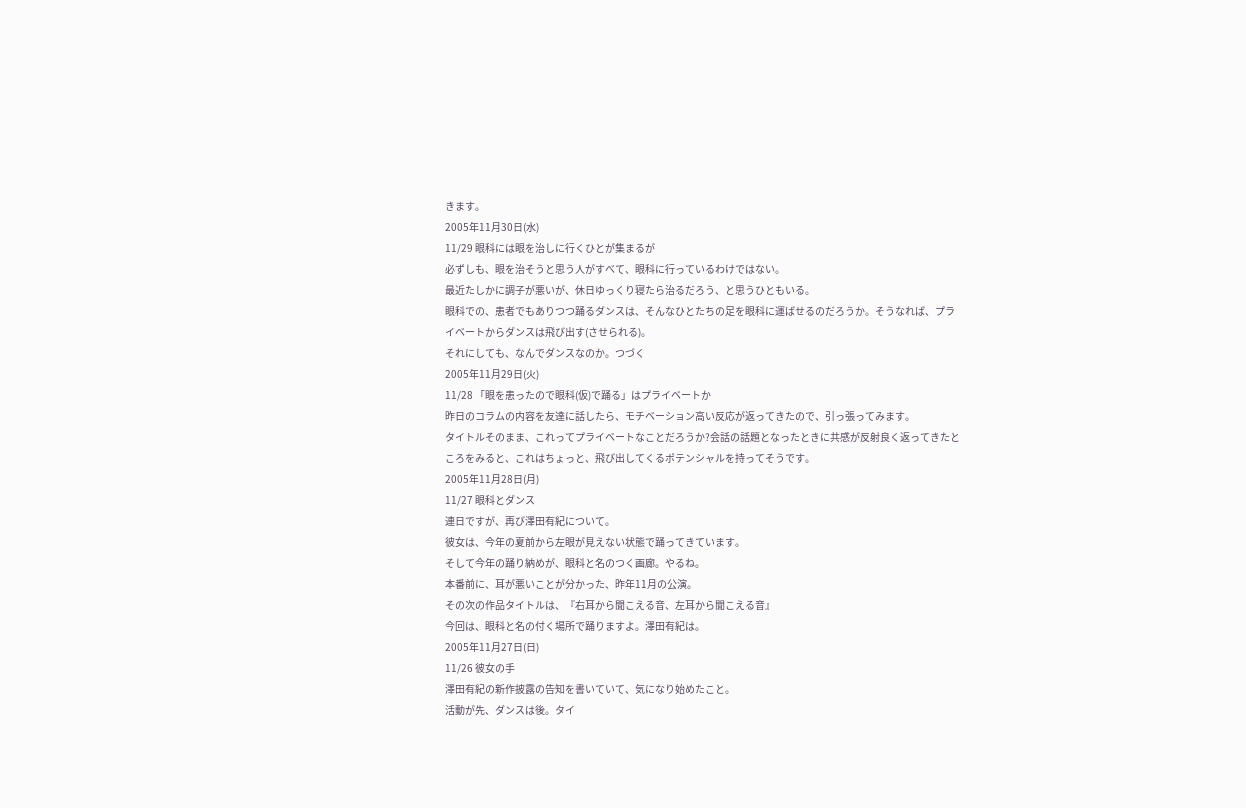きます。
2005年11月30日(水)
11/29 眼科には眼を治しに行くひとが集まるが
必ずしも、眼を治そうと思う人がすべて、眼科に行っているわけではない。
最近たしかに調子が悪いが、休日ゆっくり寝たら治るだろう、と思うひともいる。
眼科での、患者でもありつつ踊るダンスは、そんなひとたちの足を眼科に運ばせるのだろうか。そうなれば、プライベートからダンスは飛び出す(させられる)。
それにしても、なんでダンスなのか。つづく
2005年11月29日(火)
11/28 「眼を患ったので眼科(仮)で踊る」はプライベートか
昨日のコラムの内容を友達に話したら、モチベーション高い反応が返ってきたので、引っ張ってみます。
タイトルそのまま、これってプライベートなことだろうか?会話の話題となったときに共感が反射良く返ってきたところをみると、これはちょっと、飛び出してくるポテンシャルを持ってそうです。
2005年11月28日(月)
11/27 眼科とダンス
連日ですが、再び澤田有紀について。
彼女は、今年の夏前から左眼が見えない状態で踊ってきています。
そして今年の踊り納めが、眼科と名のつく画廊。やるね。
本番前に、耳が悪いことが分かった、昨年11月の公演。
その次の作品タイトルは、『右耳から聞こえる音、左耳から聞こえる音』
今回は、眼科と名の付く場所で踊りますよ。澤田有紀は。
2005年11月27日(日)
11/26 彼女の手
澤田有紀の新作披露の告知を書いていて、気になり始めたこと。
活動が先、ダンスは後。タイ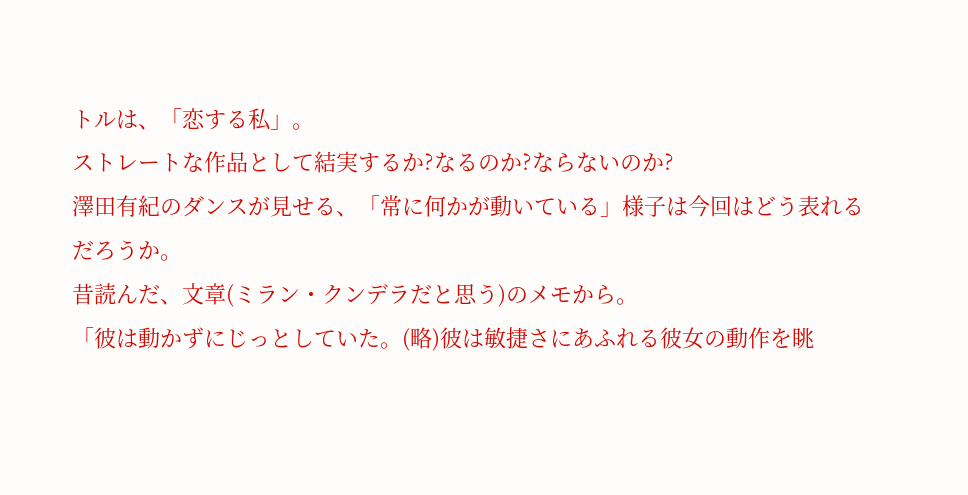トルは、「恋する私」。
ストレートな作品として結実するか?なるのか?ならないのか?
澤田有紀のダンスが見せる、「常に何かが動いている」様子は今回はどう表れるだろうか。
昔読んだ、文章(ミラン・クンデラだと思う)のメモから。
「彼は動かずにじっとしていた。(略)彼は敏捷さにあふれる彼女の動作を眺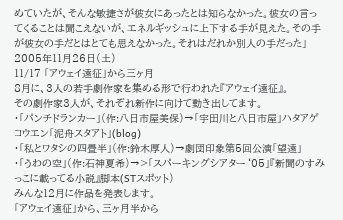めていたが、そんな敏捷さが彼女にあったとは知らなかった。彼女の言ってくることは聞こえないが、エネルギッシュに上下する手が見えた。その手が彼女の手だとはとても思えなかった。それはだれか別人の手だった」
2005年11月26日(土)
11/17 「アウェイ遠征」から三ヶ月
8月に、3人の若手劇作家を集める形で行われた『アウェイ遠征』。
その劇作家3人が、それぞれ新作に向けて動き出してます。
・「パンチドランカー」(作:八日市屋美保)→「宇田川と八日市屋」ハタアゲコウエン「泥舟スタアト」(blog)
・「私とワタシの四畳半」(作:鈴木厚人)→劇団印象第5回公演「望遠」
・「うわの空」(作:石神夏希)→>「スパーキングシアター‘05」『新聞のすみっこに載ってる小説』脚本(STスポット)
みんな12月に作品を発表します。
「アウェイ遠征」から、三ヶ月半から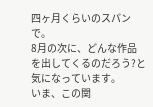四ヶ月くらいのスパンで。
8月の次に、どんな作品を出してくるのだろう?と気になっています。
いま、この関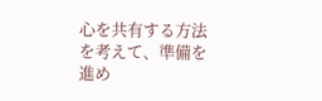心を共有する方法を考えて、準備を進め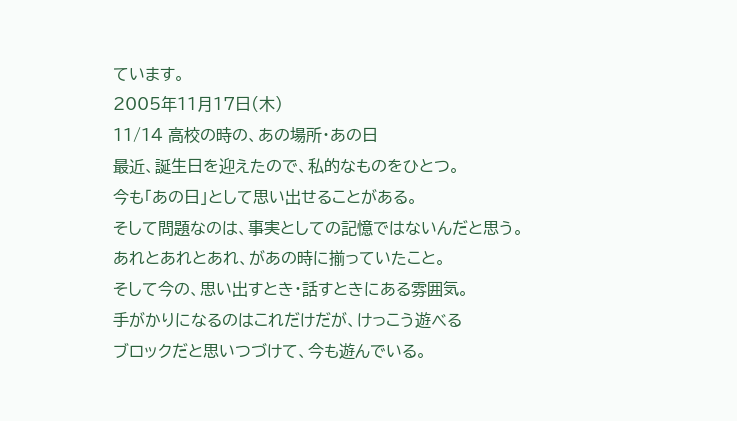ています。
2005年11月17日(木)
11/14 高校の時の、あの場所・あの日
最近、誕生日を迎えたので、私的なものをひとつ。
今も「あの日」として思い出せることがある。
そして問題なのは、事実としての記憶ではないんだと思う。
あれとあれとあれ、があの時に揃っていたこと。
そして今の、思い出すとき・話すときにある雰囲気。
手がかりになるのはこれだけだが、けっこう遊べる
ブロックだと思いつづけて、今も遊んでいる。